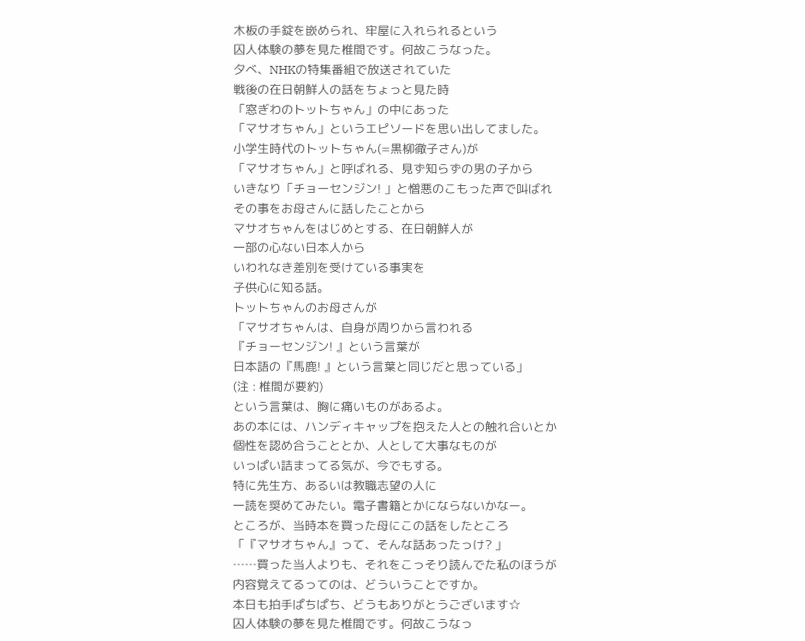木板の手錠を嵌められ、牢屋に入れられるという
囚人体験の夢を見た椎間です。何故こうなった。
夕べ、NHKの特集番組で放送されていた
戦後の在日朝鮮人の話をちょっと見た時
「窓ぎわのトットちゃん」の中にあった
「マサオちゃん」というエピソードを思い出してました。
小学生時代のトットちゃん(=黒柳徹子さん)が
「マサオちゃん」と呼ばれる、見ず知らずの男の子から
いきなり「チョーセンジン! 」と憎悪のこもった声で叫ばれ
その事をお母さんに話したことから
マサオちゃんをはじめとする、在日朝鮮人が
一部の心ない日本人から
いわれなき差別を受けている事実を
子供心に知る話。
トットちゃんのお母さんが
「マサオちゃんは、自身が周りから言われる
『チョーセンジン! 』という言葉が
日本語の『馬鹿! 』という言葉と同じだと思っている」
(注 : 椎間が要約)
という言葉は、胸に痛いものがあるよ。
あの本には、ハンディキャップを抱えた人との触れ合いとか
個性を認め合うこととか、人として大事なものが
いっぱい詰まってる気が、今でもする。
特に先生方、あるいは教職志望の人に
一読を奨めてみたい。電子書籍とかにならないかなー。
ところが、当時本を買った母にこの話をしたところ
「『マサオちゃん』って、そんな話あったっけ? 」
……買った当人よりも、それをこっそり読んでた私のほうが
内容覚えてるってのは、どういうことですか。
本日も拍手ぱちぱち、どうもありがとうございます☆
囚人体験の夢を見た椎間です。何故こうなっ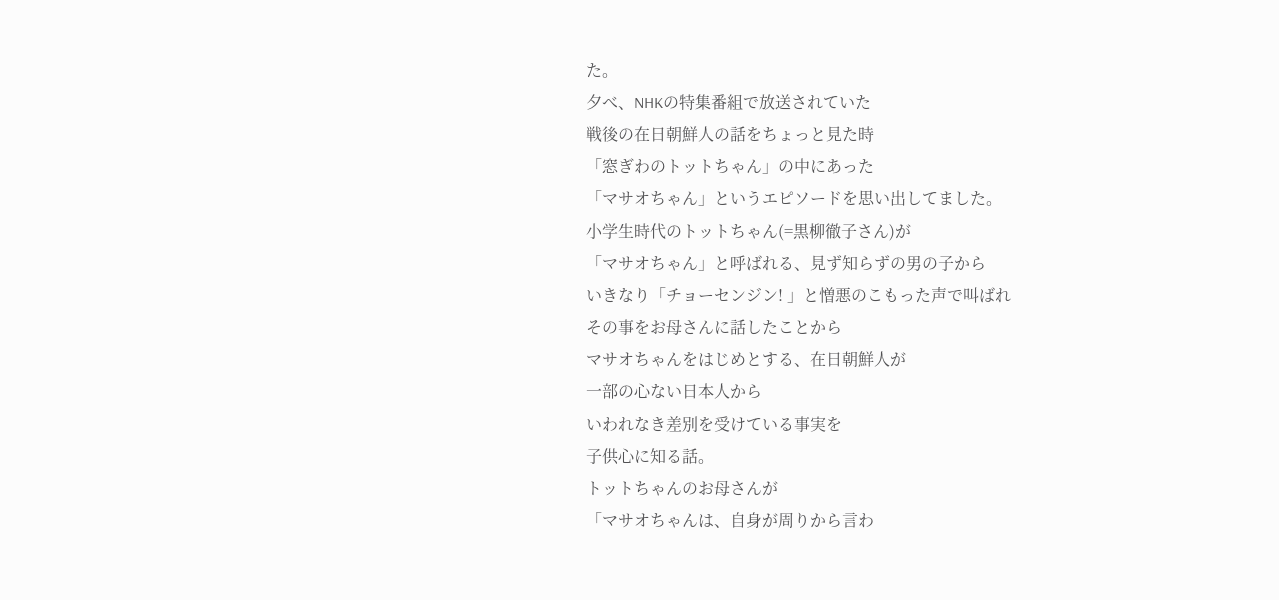た。
夕べ、NHKの特集番組で放送されていた
戦後の在日朝鮮人の話をちょっと見た時
「窓ぎわのトットちゃん」の中にあった
「マサオちゃん」というエピソードを思い出してました。
小学生時代のトットちゃん(=黒柳徹子さん)が
「マサオちゃん」と呼ばれる、見ず知らずの男の子から
いきなり「チョーセンジン! 」と憎悪のこもった声で叫ばれ
その事をお母さんに話したことから
マサオちゃんをはじめとする、在日朝鮮人が
一部の心ない日本人から
いわれなき差別を受けている事実を
子供心に知る話。
トットちゃんのお母さんが
「マサオちゃんは、自身が周りから言わ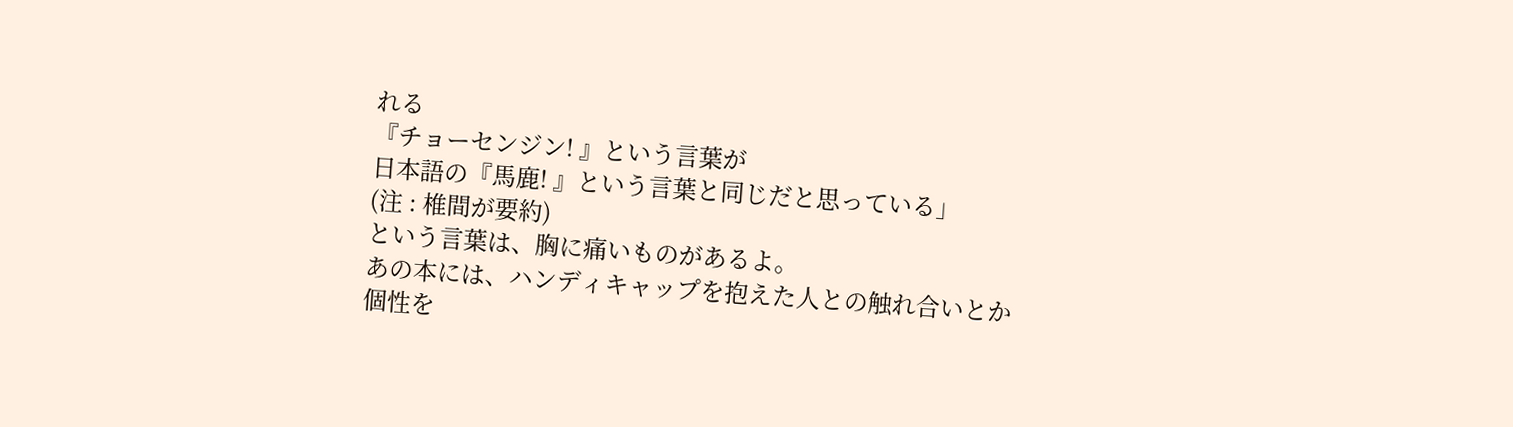れる
『チョーセンジン! 』という言葉が
日本語の『馬鹿! 』という言葉と同じだと思っている」
(注 : 椎間が要約)
という言葉は、胸に痛いものがあるよ。
あの本には、ハンディキャップを抱えた人との触れ合いとか
個性を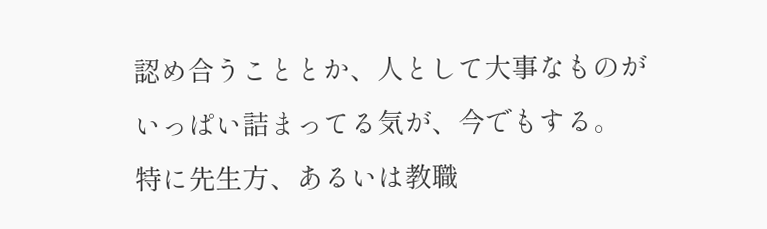認め合うこととか、人として大事なものが
いっぱい詰まってる気が、今でもする。
特に先生方、あるいは教職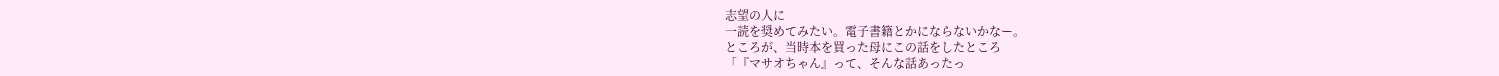志望の人に
一読を奨めてみたい。電子書籍とかにならないかなー。
ところが、当時本を買った母にこの話をしたところ
「『マサオちゃん』って、そんな話あったっ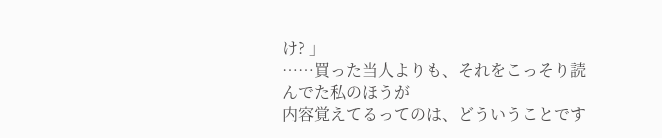け? 」
……買った当人よりも、それをこっそり読んでた私のほうが
内容覚えてるってのは、どういうことです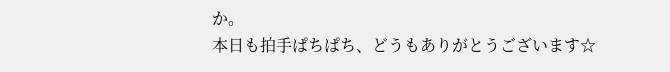か。
本日も拍手ぱちぱち、どうもありがとうございます☆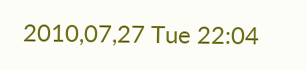2010,07,27 Tue 22:04